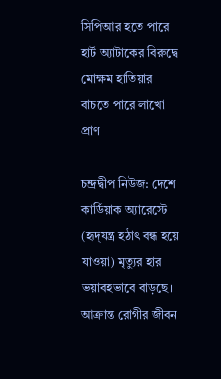সিপিআর হতে পারে হার্ট অ্যাটাকের বিরুদ্বে মোক্ষম হাতিয়ার বাচতে পারে লাখো প্রাণ

চন্দ্রদ্বীপ নিউজ: দেশে কার্ডিয়াক অ্যারেস্টে (হৃদ্‌যন্ত্র হঠাৎ বন্ধ হয়ে যাওয়া) মৃত্যুর হার ভয়াবহভাবে বাড়ছে। আক্রান্ত রোগীর জীবন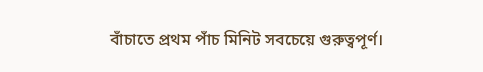বাঁচাতে প্রথম পাঁচ মিনিট সবচেয়ে গুরুত্বপূর্ণ।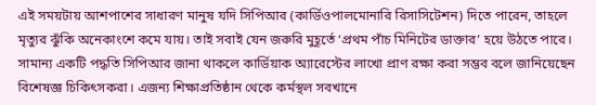এই সময়টায় আশপাশের সাধারণ মানুষ যদি সিপিআর (কার্ডিওপালমোনারি রিসাসিটেশন) দিতে পারেন, তাহলে মৃত্যুর ঝুঁকি অনেকাংশে কমে যায়। তাই সবাই যেন জরুরি মুহূর্তে ‘প্রথম পাঁচ মিনিটের ডাক্তার’ হয়ে উঠতে পারে। সামান্য একটি পদ্ধতি সিপিআর জানা থাকলে কার্ডিয়াক অ্যারেস্টের লাখো প্রাণ রক্ষা করা সম্ভব বলে জানিয়েছেন বিশেষজ্ঞ চিকিৎসকরা। এজন্য শিক্ষাপ্রতিষ্ঠান থেকে কর্মস্থল সবখানে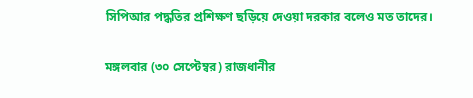সিপিআর পদ্ধতির প্রশিক্ষণ ছড়িয়ে দেওয়া দরকার বলেও মত তাদের।

মঙ্গলবার (৩০ সেপ্টেম্বর) রাজধানীর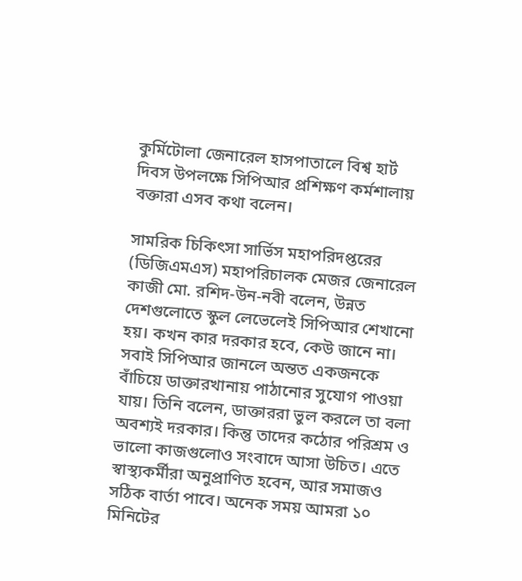কুর্মিটোলা জেনারেল হাসপাতালে বিশ্ব হার্ট দিবস উপলক্ষে সিপিআর প্রশিক্ষণ কর্মশালায় বক্তারা এসব কথা বলেন।

সামরিক চিকিৎসা সার্ভিস মহাপরিদপ্তরের (ডিজিএমএস) মহাপরিচালক মেজর জেনারেল কাজী মো. রশিদ-উন-নবী বলেন, উন্নত দেশগুলোতে স্কুল লেভেলেই সিপিআর শেখানো হয়। কখন কার দরকার হবে, কেউ জানে না। সবাই সিপিআর জানলে অন্তত একজনকে বাঁচিয়ে ডাক্তারখানায় পাঠানোর সুযোগ পাওয়া যায়। তিনি বলেন, ডাক্তাররা ভুল করলে তা বলা অবশ্যই দরকার। কিন্তু তাদের কঠোর পরিশ্রম ও ভালো কাজগুলোও সংবাদে আসা উচিত। এতে স্বাস্থ্যকর্মীরা অনুপ্রাণিত হবেন, আর সমাজও সঠিক বার্তা পাবে। অনেক সময় আমরা ১০ মিনিটের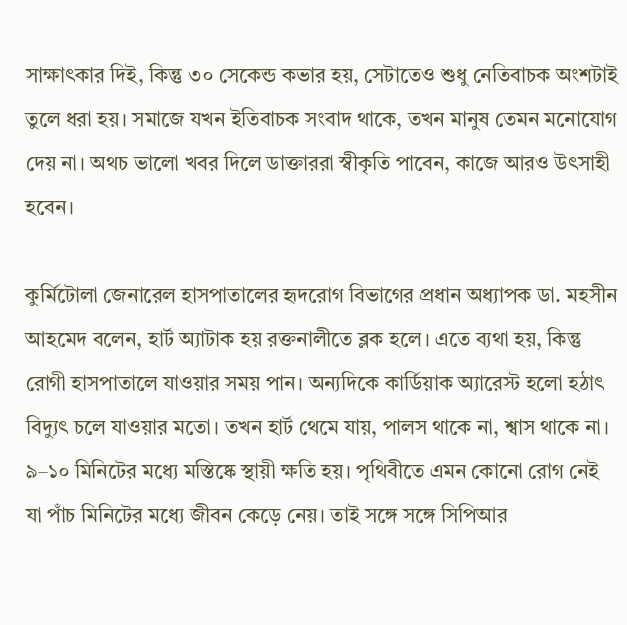সাক্ষাৎকার দিই, কিন্তু ৩০ সেকেন্ড কভার হয়, সেটাতেও শুধু নেতিবাচক অংশটাই তুলে ধরা হয়। সমাজে যখন ইতিবাচক সংবাদ থাকে, তখন মানুষ তেমন মনোযোগ দেয় না। অথচ ভালো খবর দিলে ডাক্তাররা স্বীকৃতি পাবেন, কাজে আরও উৎসাহী হবেন।

কুর্মিটোলা জেনারেল হাসপাতালের হৃদরোগ বিভাগের প্রধান অধ্যাপক ডা. মহসীন আহমেদ বলেন, হার্ট অ্যাটাক হয় রক্তনালীতে ব্লক হলে। এতে ব্যথা হয়, কিন্তু রোগী হাসপাতালে যাওয়ার সময় পান। অন্যদিকে কার্ডিয়াক অ্যারেস্ট হলো হঠাৎ বিদ্যুৎ চলে যাওয়ার মতো। তখন হার্ট থেমে যায়, পালস থাকে না, শ্বাস থাকে না। ৯–১০ মিনিটের মধ্যে মস্তিষ্কে স্থায়ী ক্ষতি হয়। পৃথিবীতে এমন কোনো রোগ নেই যা পাঁচ মিনিটের মধ্যে জীবন কেড়ে নেয়। তাই সঙ্গে সঙ্গে সিপিআর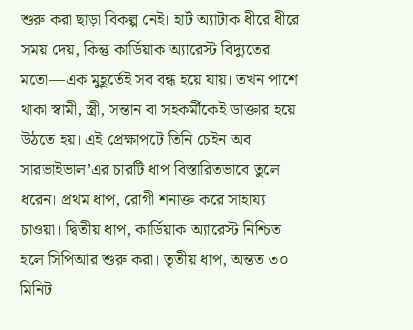শুরু করা ছাড়া বিকল্প নেই। হার্ট অ্যাটাক ধীরে ধীরে সময় দেয়, কিন্তু কার্ডিয়াক অ্যারেস্ট বিদ্যুতের মতো—এক মুহূর্তেই সব বন্ধ হয়ে যায়। তখন পাশে থাকা স্বামী, স্ত্রী, সন্তান বা সহকর্মীকেই ডাক্তার হয়ে উঠতে হয়। এই প্রেক্ষাপটে তিনি চেইন অব সারভাইভাল’এর চারটি ধাপ বিস্তারিতভাবে তুলে ধরেন। প্রথম ধাপ, রোগী শনাক্ত করে সাহায্য চাওয়া। দ্বিতীয় ধাপ, কার্ডিয়াক অ্যারেস্ট নিশ্চিত হলে সিপিআর শুরু করা। তৃতীয় ধাপ, অন্তত ৩০ মিনিট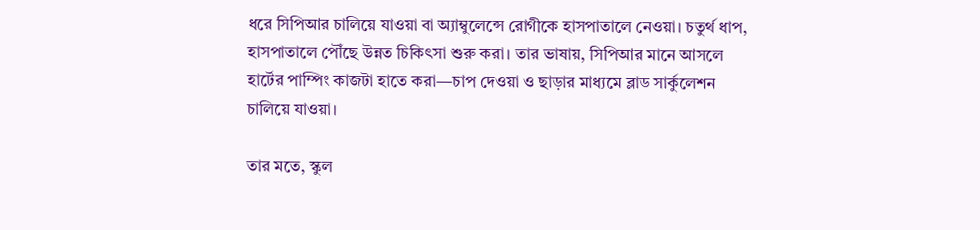ধরে সিপিআর চালিয়ে যাওয়া বা অ্যাম্বুলেন্সে রোগীকে হাসপাতালে নেওয়া। চতুর্থ ধাপ, হাসপাতালে পৌঁছে উন্নত চিকিৎসা শুরু করা। তার ভাষায়, সিপিআর মানে আসলে হার্টের পাম্পিং কাজটা হাতে করা—চাপ দেওয়া ও ছাড়ার মাধ্যমে ব্লাড সার্কুলেশন চালিয়ে যাওয়া।

তার মতে, স্কুল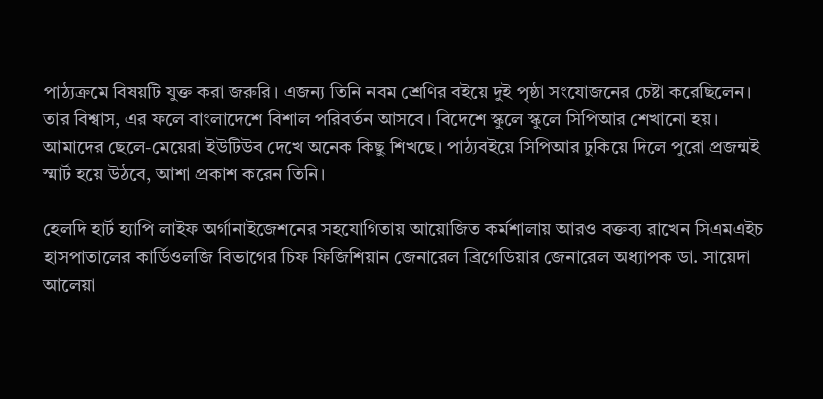পাঠ্যক্রমে বিষয়টি যুক্ত করা জরুরি। এজন্য তিনি নবম শ্রেণির বইয়ে দুই পৃষ্ঠা সংযোজনের চেষ্টা করেছিলেন। তার বিশ্বাস, এর ফলে বাংলাদেশে বিশাল পরিবর্তন আসবে। বিদেশে স্কুলে স্কুলে সিপিআর শেখানো হয়। আমাদের ছেলে-মেয়েরা ইউটিউব দেখে অনেক কিছু শিখছে। পাঠ্যবইয়ে সিপিআর ঢুকিয়ে দিলে পুরো প্রজন্মই স্মার্ট হয়ে উঠবে, আশা প্রকাশ করেন তিনি।

হেলদি হার্ট হ্যাপি লাইফ অর্গানাইজেশনের সহযোগিতায় আয়োজিত কর্মশালায় আরও বক্তব্য রাখেন সিএমএইচ হাসপাতালের কার্ডিওলজি বিভাগের চিফ ফিজিশিয়ান জেনারেল ব্রিগেডিয়ার জেনারেল অধ্যাপক ডা. সায়েদা আলেয়া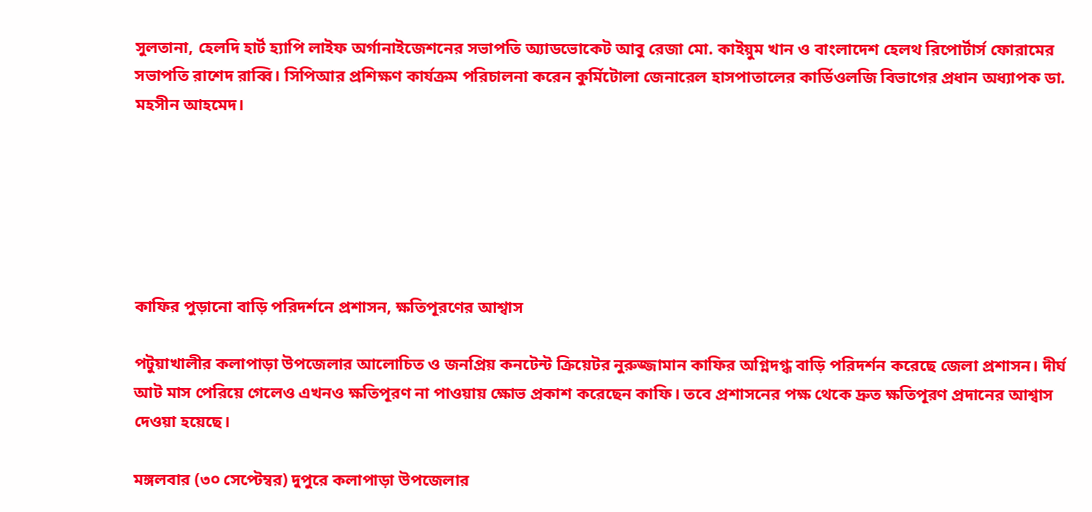সুলতানা, হেলদি হার্ট হ্যাপি লাইফ অর্গানাইজেশনের সভাপতি অ্যাডভোকেট আবু রেজা মো. কাইয়ুম খান ও বাংলাদেশ হেলথ রিপোর্টার্স ফোরামের সভাপতি রাশেদ রাব্বি। সিপিআর প্রশিক্ষণ কার্যক্রম পরিচালনা করেন কুর্মিটোলা জেনারেল হাসপাতালের কার্ডিওলজি বিভাগের প্রধান অধ্যাপক ডা. মহসীন আহমেদ।






কাফির পুড়ানো বাড়ি পরিদর্শনে প্রশাসন, ক্ষতিপূরণের আশ্বাস

পটুয়াখালীর কলাপাড়া উপজেলার আলোচিত ও জনপ্রিয় কনটেন্ট ক্রিয়েটর নুরুজ্জামান কাফির অগ্নিদগ্ধ বাড়ি পরিদর্শন করেছে জেলা প্রশাসন। দীর্ঘ আট মাস পেরিয়ে গেলেও এখনও ক্ষতিপূরণ না পাওয়ায় ক্ষোভ প্রকাশ করেছেন কাফি। তবে প্রশাসনের পক্ষ থেকে দ্রুত ক্ষতিপূরণ প্রদানের আশ্বাস দেওয়া হয়েছে।

মঙ্গলবার (৩০ সেপ্টেম্বর) দুপুরে কলাপাড়া উপজেলার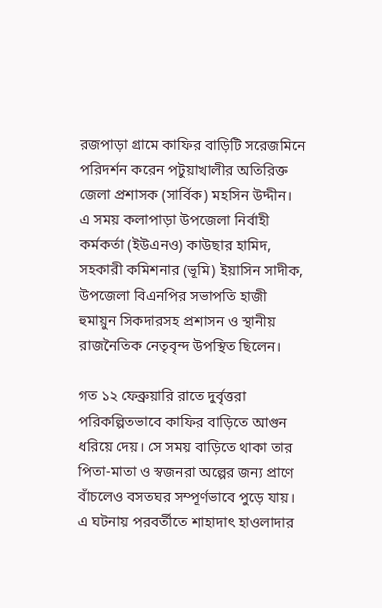রজপাড়া গ্রামে কাফির বাড়িটি সরেজমিনে পরিদর্শন করেন পটুয়াখালীর অতিরিক্ত জেলা প্রশাসক (সার্বিক) মহসিন উদ্দীন। এ সময় কলাপাড়া উপজেলা নির্বাহী কর্মকর্তা (ইউএনও) কাউছার হামিদ, সহকারী কমিশনার (ভূমি) ইয়াসিন সাদীক, উপজেলা বিএনপির সভাপতি হাজী হুমায়ুন সিকদারসহ প্রশাসন ও স্থানীয় রাজনৈতিক নেতৃবৃন্দ উপস্থিত ছিলেন।

গত ১২ ফেব্রুয়ারি রাতে দুর্বৃত্তরা পরিকল্পিতভাবে কাফির বাড়িতে আগুন ধরিয়ে দেয়। সে সময় বাড়িতে থাকা তার পিতা-মাতা ও স্বজনরা অল্পের জন্য প্রাণে বাঁচলেও বসতঘর সম্পূর্ণভাবে পুড়ে যায়। এ ঘটনায় পরবর্তীতে শাহাদাৎ হাওলাদার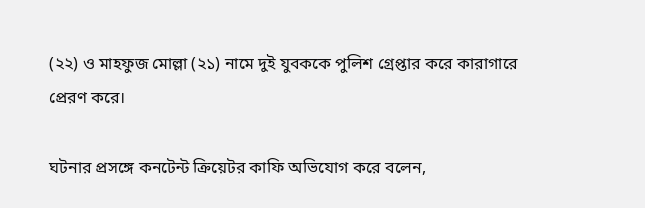(২২) ও মাহফুজ মোল্লা (২১) নামে দুই যুবককে পুলিশ গ্রেপ্তার করে কারাগারে প্রেরণ করে।

ঘটনার প্রসঙ্গে কনটেন্ট ক্রিয়েটর কাফি অভিযোগ করে বলেন,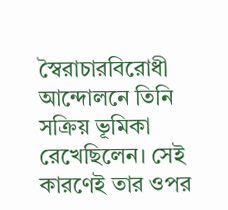স্বৈরাচারবিরোধী আন্দোলনে তিনি সক্রিয় ভূমিকা রেখেছিলেন। সেই কারণেই তার ওপর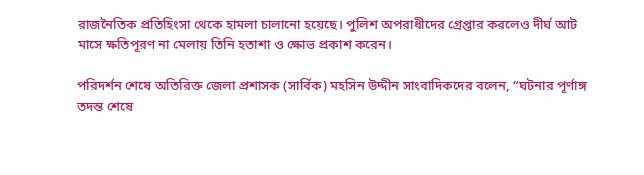রাজনৈতিক প্রতিহিংসা থেকে হামলা চালানো হয়েছে। পুলিশ অপরাধীদের গ্রেপ্তার করলেও দীর্ঘ আট মাসে ক্ষতিপূরণ না মেলায় তিনি হতাশা ও ক্ষোভ প্রকাশ করেন।

পরিদর্শন শেষে অতিরিক্ত জেলা প্রশাসক (সার্বিক) মহসিন উদ্দীন সাংবাদিকদের বলেন, “ঘটনার পূর্ণাঙ্গ তদন্ত শেষে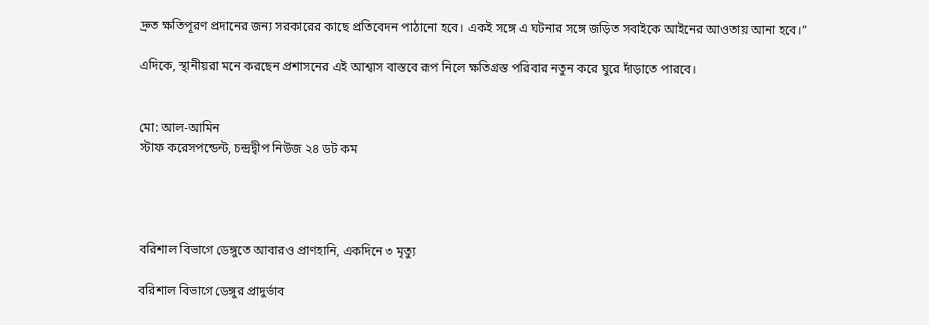দ্রুত ক্ষতিপূরণ প্রদানের জন্য সরকারের কাছে প্রতিবেদন পাঠানো হবে। একই সঙ্গে এ ঘটনার সঙ্গে জড়িত সবাইকে আইনের আওতায় আনা হবে।”

এদিকে, স্থানীয়রা মনে করছেন প্রশাসনের এই আশ্বাস বাস্তবে রূপ নিলে ক্ষতিগ্রস্ত পরিবার নতুন করে ঘুরে দাঁড়াতে পারবে।


মো: আল-আমিন
স্টাফ করেসপন্ডেন্ট, চন্দ্রদ্বীপ নিউজ ২৪ ডট কম




বরিশাল বিভাগে ডেঙ্গুতে আবারও প্রাণহানি, একদিনে ৩ মৃত্যু

বরিশাল বিভাগে ডেঙ্গুর প্রাদুর্ভাব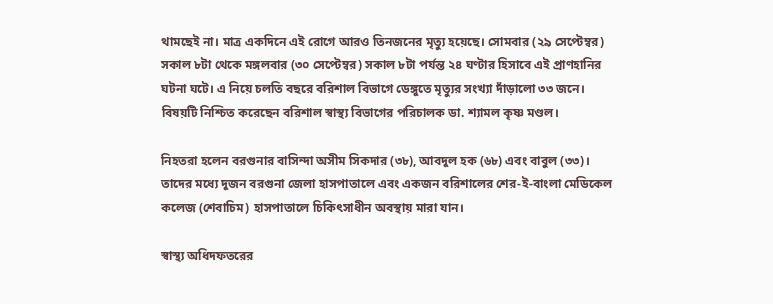থামছেই না। মাত্র একদিনে এই রোগে আরও তিনজনের মৃত্যু হয়েছে। সোমবার (২৯ সেপ্টেম্বর) সকাল ৮টা থেকে মঙ্গলবার (৩০ সেপ্টেম্বর) সকাল ৮টা পর্যন্ত ২৪ ঘণ্টার হিসাবে এই প্রাণহানির ঘটনা ঘটে। এ নিয়ে চলতি বছরে বরিশাল বিভাগে ডেঙ্গুতে মৃত্যুর সংখ্যা দাঁড়ালো ৩৩ জনে। বিষয়টি নিশ্চিত করেছেন বরিশাল স্বাস্থ্য বিভাগের পরিচালক ডা. শ্যামল কৃষ্ণ মণ্ডল।

নিহতরা হলেন বরগুনার বাসিন্দা অসীম সিকদার (৩৮), আবদুল হক (৬৮) এবং বাবুল (৩৩)। তাদের মধ্যে দুজন বরগুনা জেলা হাসপাতালে এবং একজন বরিশালের শের-ই-বাংলা মেডিকেল কলেজ (শেবাচিম) হাসপাতালে চিকিৎসাধীন অবস্থায় মারা যান।

স্বাস্থ্য অধিদফতরের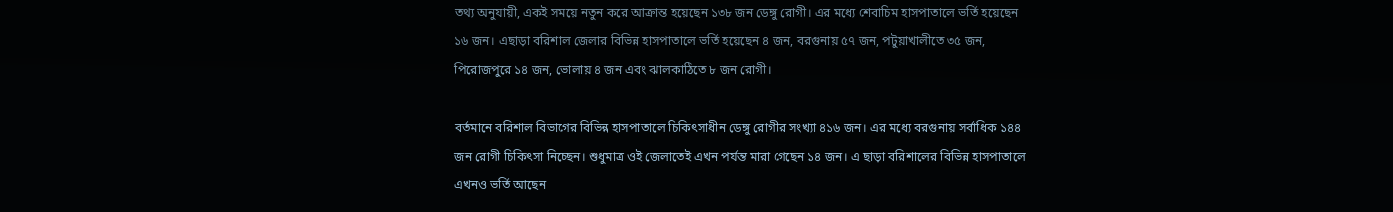তথ্য অনুযায়ী, একই সময়ে নতুন করে আক্রান্ত হয়েছেন ১৩৮ জন ডেঙ্গু রোগী। এর মধ্যে শেবাচিম হাসপাতালে ভর্তি হয়েছেন ১৬ জন। এছাড়া বরিশাল জেলার বিভিন্ন হাসপাতালে ভর্তি হয়েছেন ৪ জন, বরগুনায় ৫৭ জন, পটুয়াখালীতে ৩৫ জন, পিরোজপুরে ১৪ জন, ভোলায় ৪ জন এবং ঝালকাঠিতে ৮ জন রোগী।

বর্তমানে বরিশাল বিভাগের বিভিন্ন হাসপাতালে চিকিৎসাধীন ডেঙ্গু রোগীর সংখ্যা ৪১৬ জন। এর মধ্যে বরগুনায় সর্বাধিক ১৪৪ জন রোগী চিকিৎসা নিচ্ছেন। শুধুমাত্র ওই জেলাতেই এখন পর্যন্ত মারা গেছেন ১৪ জন। এ ছাড়া বরিশালের বিভিন্ন হাসপাতালে এখনও ভর্তি আছেন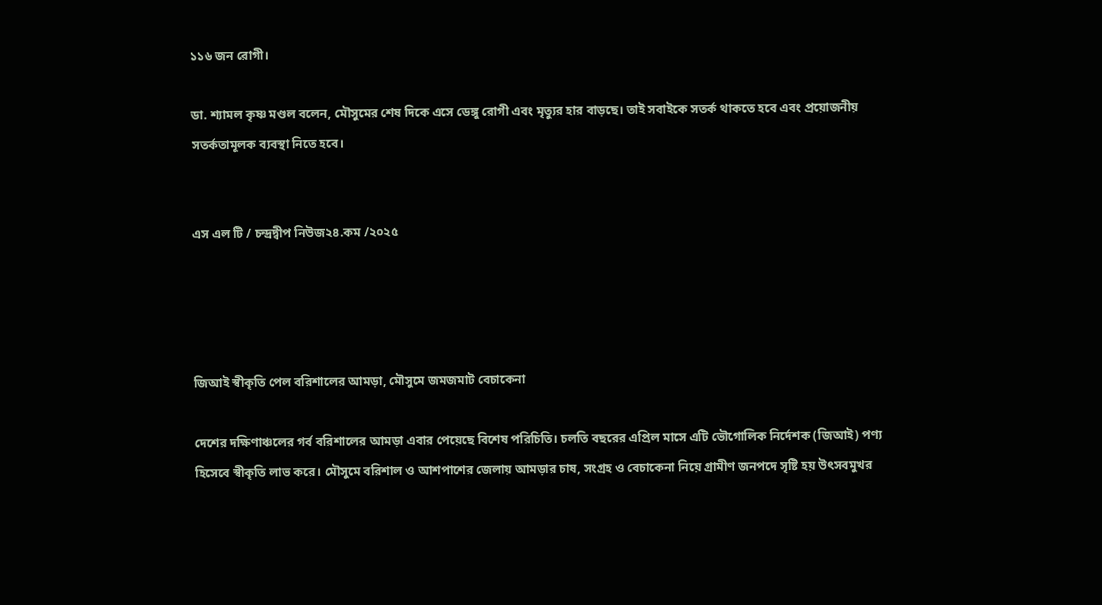১১৬ জন রোগী।

ডা. শ্যামল কৃষ্ণ মণ্ডল বলেন, মৌসুমের শেষ দিকে এসে ডেঙ্গু রোগী এবং মৃত্যুর হার বাড়ছে। তাই সবাইকে সতর্ক থাকতে হবে এবং প্রয়োজনীয় সতর্কতামূলক ব্যবস্থা নিতে হবে।


এস এল টি / চন্দ্রদ্বীপ নিউজ২৪.কম /২০২৫




জিআই স্বীকৃতি পেল বরিশালের আমড়া, মৌসুমে জমজমাট বেচাকেনা

দেশের দক্ষিণাঞ্চলের গর্ব বরিশালের আমড়া এবার পেয়েছে বিশেষ পরিচিতি। চলতি বছরের এপ্রিল মাসে এটি ভৌগোলিক নির্দেশক (জিআই) পণ্য হিসেবে স্বীকৃতি লাভ করে। মৌসুমে বরিশাল ও আশপাশের জেলায় আমড়ার চাষ, সংগ্রহ ও বেচাকেনা নিয়ে গ্রামীণ জনপদে সৃষ্টি হয় উৎসবমুখর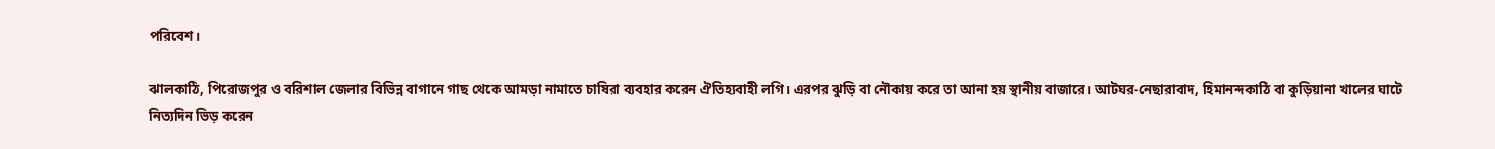পরিবেশ।

ঝালকাঠি, পিরোজপুর ও বরিশাল জেলার বিভিন্ন বাগানে গাছ থেকে আমড়া নামাতে চাষিরা ব্যবহার করেন ঐতিহ্যবাহী লগি। এরপর ঝুড়ি বা নৌকায় করে তা আনা হয় স্থানীয় বাজারে। আটঘর-নেছারাবাদ, হিমানন্দকাঠি বা কুড়িয়ানা খালের ঘাটে নিত্যদিন ভিড় করেন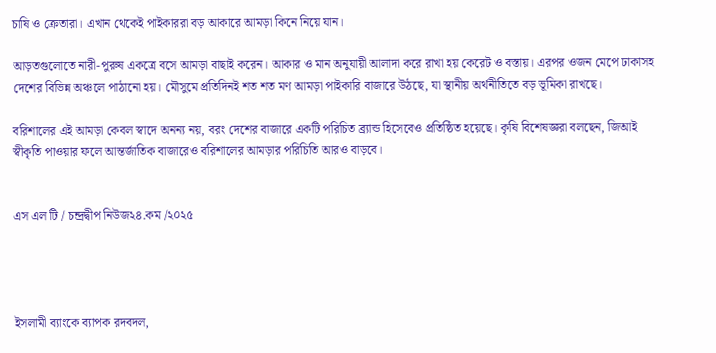চাষি ও ক্রেতারা। এখান থেকেই পাইকাররা বড় আকারে আমড়া কিনে নিয়ে যান।

আড়তগুলোতে নারী-পুরুষ একত্রে বসে আমড়া বাছাই করেন। আকার ও মান অনুযায়ী আলাদা করে রাখা হয় কেরেট ও বস্তায়। এরপর ওজন মেপে ঢাকাসহ দেশের বিভিন্ন অঞ্চলে পাঠানো হয়। মৌসুমে প্রতিদিনই শত শত মণ আমড়া পাইকারি বাজারে উঠছে, যা স্থানীয় অর্থনীতিতে বড় ভূমিকা রাখছে।

বরিশালের এই আমড়া কেবল স্বাদে অনন্য নয়, বরং দেশের বাজারে একটি পরিচিত ব্র্যান্ড হিসেবেও প্রতিষ্ঠিত হয়েছে। কৃষি বিশেষজ্ঞরা বলছেন, জিআই স্বীকৃতি পাওয়ার ফলে আন্তর্জাতিক বাজারেও বরিশালের আমড়ার পরিচিতি আরও বাড়বে।


এস এল টি / চন্দ্রদ্বীপ নিউজ২৪.কম /২০২৫




ইসলামী ব্যাংকে ব্যাপক রদবদল,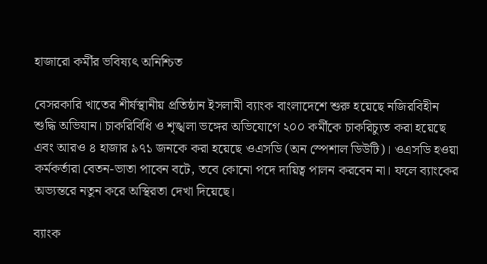হাজারো কর্মীর ভবিষ্যৎ অনিশ্চিত

বেসরকারি খাতের শীর্ষস্থানীয় প্রতিষ্ঠান ইসলামী ব্যাংক বাংলাদেশে শুরু হয়েছে নজিরবিহীন শুদ্ধি অভিযান। চাকরিবিধি ও শৃঙ্খলা ভঙ্গের অভিযোগে ২০০ কর্মীকে চাকরিচ্যুত করা হয়েছে এবং আরও ৪ হাজার ৯৭১ জনকে করা হয়েছে ওএসডি (অন স্পেশাল ডিউটি)। ওএসডি হওয়া কর্মকর্তারা বেতন-ভাতা পাবেন বটে, তবে কোনো পদে দায়িত্ব পালন করবেন না। ফলে ব্যাংকের অভ্যন্তরে নতুন করে অস্থিরতা দেখা দিয়েছে।

ব্যাংক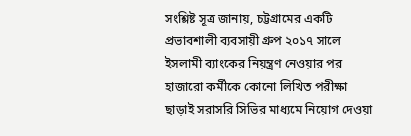সংশ্লিষ্ট সূত্র জানায়, চট্টগ্রামের একটি প্রভাবশালী ব্যবসায়ী গ্রুপ ২০১৭ সালে ইসলামী ব্যাংকের নিয়ন্ত্রণ নেওয়ার পর হাজারো কর্মীকে কোনো লিখিত পরীক্ষা ছাড়াই সরাসরি সিভির মাধ্যমে নিয়োগ দেওয়া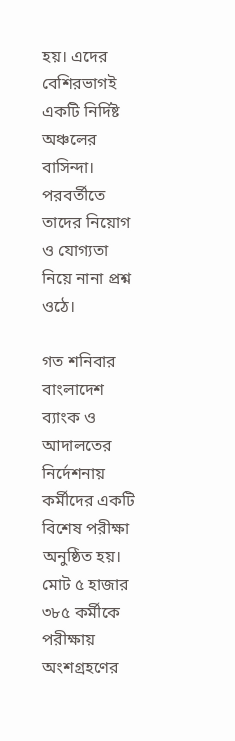হয়। এদের বেশিরভাগই একটি নির্দিষ্ট অঞ্চলের বাসিন্দা। পরবর্তীতে তাদের নিয়োগ ও যোগ্যতা নিয়ে নানা প্রশ্ন ওঠে।

গত শনিবার বাংলাদেশ ব্যাংক ও আদালতের নির্দেশনায় কর্মীদের একটি বিশেষ পরীক্ষা অনুষ্ঠিত হয়। মোট ৫ হাজার ৩৮৫ কর্মীকে পরীক্ষায় অংশগ্রহণের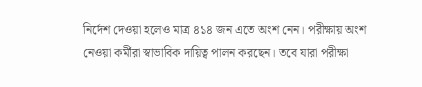নির্দেশ দেওয়া হলেও মাত্র ৪১৪ জন এতে অংশ নেন। পরীক্ষায় অংশ নেওয়া কর্মীরা স্বাভাবিক দায়িত্ব পালন করছেন। তবে যারা পরীক্ষা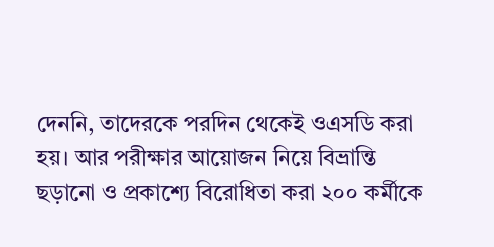দেননি, তাদেরকে পরদিন থেকেই ওএসডি করা হয়। আর পরীক্ষার আয়োজন নিয়ে বিভ্রান্তি ছড়ানো ও প্রকাশ্যে বিরোধিতা করা ২০০ কর্মীকে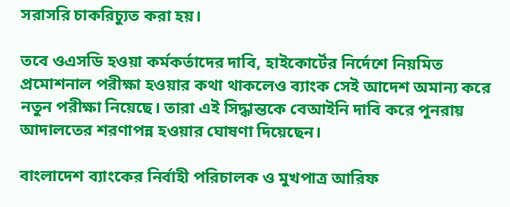সরাসরি চাকরিচ্যুত করা হয়।

তবে ওএসডি হওয়া কর্মকর্তাদের দাবি, হাইকোর্টের নির্দেশে নিয়মিত প্রমোশনাল পরীক্ষা হওয়ার কথা থাকলেও ব্যাংক সেই আদেশ অমান্য করে নতুন পরীক্ষা নিয়েছে। তারা এই সিদ্ধান্তকে বেআইনি দাবি করে পুনরায় আদালতের শরণাপন্ন হওয়ার ঘোষণা দিয়েছেন।

বাংলাদেশ ব্যাংকের নির্বাহী পরিচালক ও মুখপাত্র আরিফ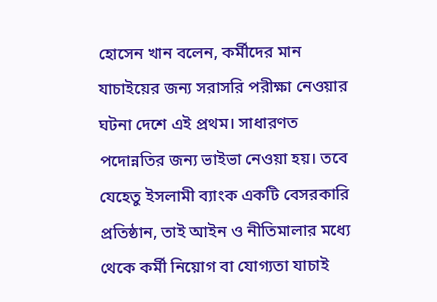হোসেন খান বলেন, কর্মীদের মান যাচাইয়ের জন্য সরাসরি পরীক্ষা নেওয়ার ঘটনা দেশে এই প্রথম। সাধারণত পদোন্নতির জন্য ভাইভা নেওয়া হয়। তবে যেহেতু ইসলামী ব্যাংক একটি বেসরকারি প্রতিষ্ঠান, তাই আইন ও নীতিমালার মধ্যে থেকে কর্মী নিয়োগ বা যোগ্যতা যাচাই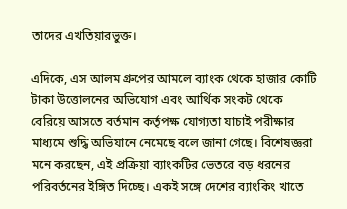তাদের এখতিয়ারভুক্ত।

এদিকে, এস আলম গ্রুপের আমলে ব্যাংক থেকে হাজার কোটি টাকা উত্তোলনের অভিযোগ এবং আর্থিক সংকট থেকে বেরিয়ে আসতে বর্তমান কর্তৃপক্ষ যোগ্যতা যাচাই পরীক্ষার মাধ্যমে শুদ্ধি অভিযানে নেমেছে বলে জানা গেছে। বিশেষজ্ঞরা মনে করছেন, এই প্রক্রিয়া ব্যাংকটির ভেতরে বড় ধরনের পরিবর্তনের ইঙ্গিত দিচ্ছে। একই সঙ্গে দেশের ব্যাংকিং খাতে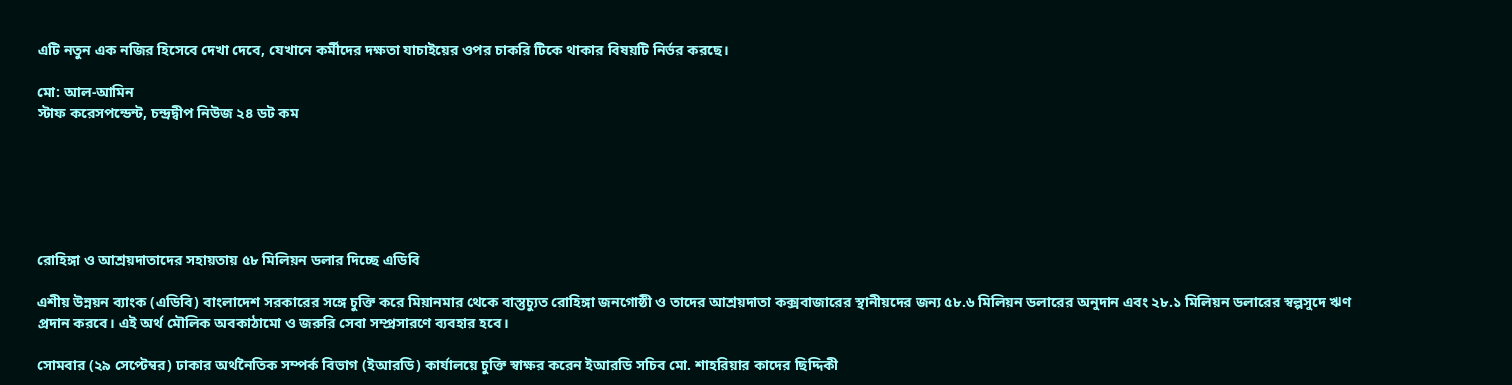এটি নতুন এক নজির হিসেবে দেখা দেবে, যেখানে কর্মীদের দক্ষতা যাচাইয়ের ওপর চাকরি টিকে থাকার বিষয়টি নির্ভর করছে।

মো: আল-আমিন
স্টাফ করেসপন্ডেন্ট, চন্দ্রদ্বীপ নিউজ ২৪ ডট কম






রোহিঙ্গা ও আশ্রয়দাতাদের সহায়তায় ৫৮ মিলিয়ন ডলার দিচ্ছে এডিবি

এশীয় উন্নয়ন ব্যাংক (এডিবি) বাংলাদেশ সরকারের সঙ্গে চুক্তি করে মিয়ানমার থেকে বাস্তুচ্যুত রোহিঙ্গা জনগোষ্ঠী ও তাদের আশ্রয়দাতা কক্সবাজারের স্থানীয়দের জন্য ৫৮.৬ মিলিয়ন ডলারের অনুদান এবং ২৮.১ মিলিয়ন ডলারের স্বল্পসুদে ঋণ প্রদান করবে। এই অর্থ মৌলিক অবকাঠামো ও জরুরি সেবা সম্প্রসারণে ব্যবহার হবে।

সোমবার (২৯ সেপ্টেম্বর) ঢাকার অর্থনৈতিক সম্পর্ক বিভাগ (ইআরডি) কার্যালয়ে চুক্তি স্বাক্ষর করেন ইআরডি সচিব মো. শাহরিয়ার কাদের ছিদ্দিকী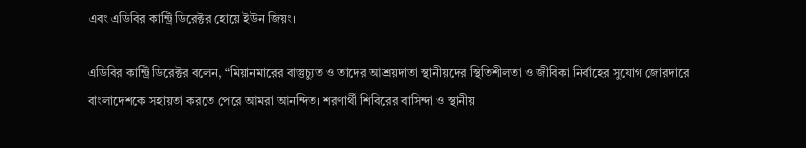এবং এডিবির কান্ট্রি ডিরেক্টর হোয়ে ইউন জিয়ং।

এডিবির কান্ট্রি ডিরেক্টর বলেন, “মিয়ানমারের বাস্তুচ্যুত ও তাদের আশ্রয়দাতা স্থানীয়দের স্থিতিশীলতা ও জীবিকা নির্বাহের সুযোগ জোরদারে বাংলাদেশকে সহায়তা করতে পেরে আমরা আনন্দিত। শরণার্থী শিবিরের বাসিন্দা ও স্থানীয়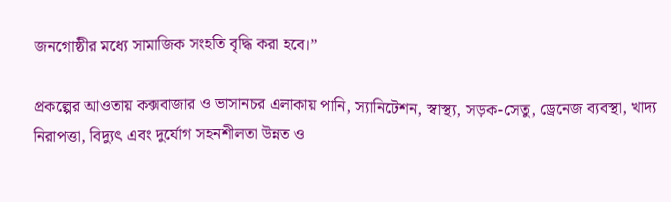জনগোষ্ঠীর মধ্যে সামাজিক সংহতি বৃদ্ধি করা হবে।”

প্রকল্পের আওতায় কক্সবাজার ও ভাসানচর এলাকায় পানি, স্যানিটেশন, স্বাস্থ্য, সড়ক-সেতু, ড্রেনেজ ব্যবস্থা, খাদ্য নিরাপত্তা, বিদ্যুৎ এবং দুর্যোগ সহনশীলতা উন্নত ও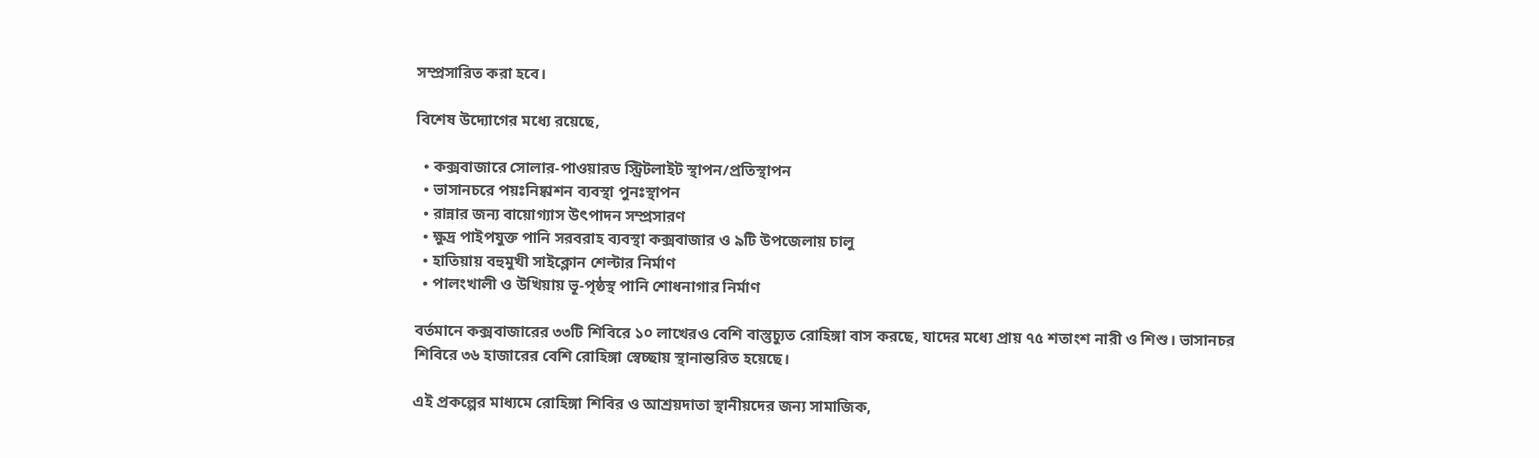সম্প্রসারিত করা হবে।

বিশেষ উদ্যোগের মধ্যে রয়েছে,

  • কক্সবাজারে সোলার-পাওয়ারড স্ট্রিটলাইট স্থাপন/প্রতিস্থাপন
  • ভাসানচরে পয়ঃনিষ্কাশন ব্যবস্থা পুনঃস্থাপন
  • রান্নার জন্য বায়োগ্যাস উৎপাদন সম্প্রসারণ
  • ক্ষুদ্র পাইপযুক্ত পানি সরবরাহ ব্যবস্থা কক্সবাজার ও ৯টি উপজেলায় চালু
  • হাতিয়ায় বহুমুখী সাইক্লোন শেল্টার নির্মাণ
  • পালংখালী ও উখিয়ায় ভূ-পৃষ্ঠস্থ পানি শোধনাগার নির্মাণ

বর্তমানে কক্সবাজারের ৩৩টি শিবিরে ১০ লাখেরও বেশি বাস্তুচ্যুত রোহিঙ্গা বাস করছে, যাদের মধ্যে প্রায় ৭৫ শতাংশ নারী ও শিশু। ভাসানচর শিবিরে ৩৬ হাজারের বেশি রোহিঙ্গা স্বেচ্ছায় স্থানান্তরিত হয়েছে।

এই প্রকল্পের মাধ্যমে রোহিঙ্গা শিবির ও আশ্রয়দাতা স্থানীয়দের জন্য সামাজিক,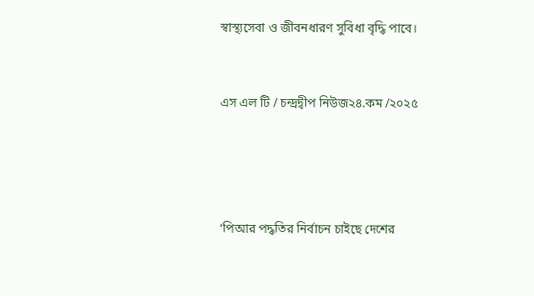স্বাস্থ্যসেবা ও জীবনধারণ সুবিধা বৃদ্ধি পাবে।


এস এল টি / চন্দ্রদ্বীপ নিউজ২৪.কম /২০২৫




‘পিআর পদ্ধতির নির্বাচন চাইছে দেশের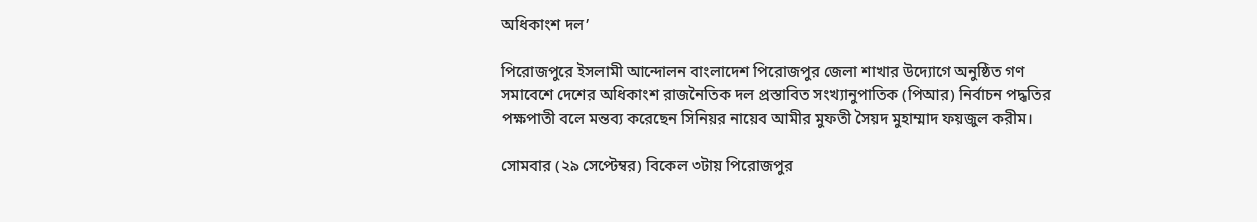অধিকাংশ দল’

পিরোজপুরে ইসলামী আন্দোলন বাংলাদেশ পিরোজপুর জেলা শাখার উদ্যোগে অনুষ্ঠিত গণ সমাবেশে দেশের অধিকাংশ রাজনৈতিক দল প্রস্তাবিত সংখ্যানুপাতিক (পিআর) নির্বাচন পদ্ধতির পক্ষপাতী বলে মন্তব্য করেছেন সিনিয়র নায়েব আমীর মুফতী সৈয়দ মুহাম্মাদ ফয়জুল করীম।

সোমবার (২৯ সেপ্টেম্বর) বিকেল ৩টায় পিরোজপুর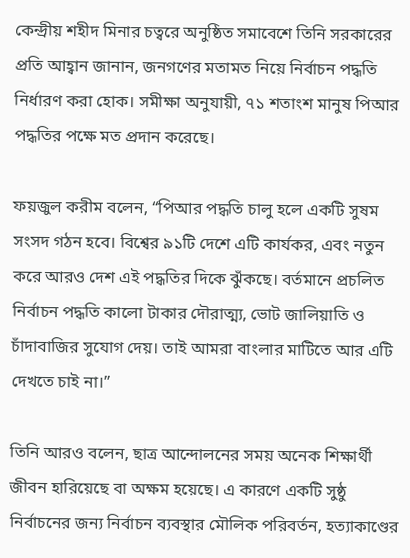কেন্দ্রীয় শহীদ মিনার চত্বরে অনুষ্ঠিত সমাবেশে তিনি সরকারের প্রতি আহ্বান জানান, জনগণের মতামত নিয়ে নির্বাচন পদ্ধতি নির্ধারণ করা হোক। সমীক্ষা অনুযায়ী, ৭১ শতাংশ মানুষ পিআর পদ্ধতির পক্ষে মত প্রদান করেছে।

ফয়জুল করীম বলেন, “পিআর পদ্ধতি চালু হলে একটি সুষম সংসদ গঠন হবে। বিশ্বের ৯১টি দেশে এটি কার্যকর, এবং নতুন করে আরও দেশ এই পদ্ধতির দিকে ঝুঁকছে। বর্তমানে প্রচলিত নির্বাচন পদ্ধতি কালো টাকার দৌরাত্ম্য, ভোট জালিয়াতি ও চাঁদাবাজির সুযোগ দেয়। তাই আমরা বাংলার মাটিতে আর এটি দেখতে চাই না।”

তিনি আরও বলেন, ছাত্র আন্দোলনের সময় অনেক শিক্ষার্থী জীবন হারিয়েছে বা অক্ষম হয়েছে। এ কারণে একটি সুষ্ঠু নির্বাচনের জন্য নির্বাচন ব্যবস্থার মৌলিক পরিবর্তন, হত্যাকাণ্ডের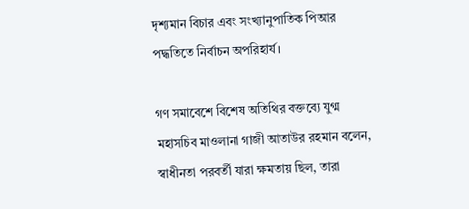দৃশ্যমান বিচার এবং সংখ্যানুপাতিক পিআর পদ্ধতিতে নির্বাচন অপরিহার্য।

গণ সমাবেশে বিশেষ অতিথির বক্তব্যে যুগ্ম মহাসচিব মাওলানা গাজী আতাউর রহমান বলেন, স্বাধীনতা পরবর্তী যারা ক্ষমতায় ছিল, তারা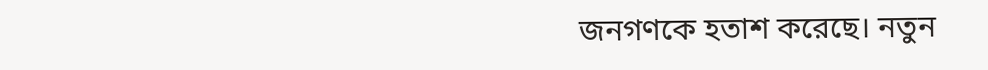জনগণকে হতাশ করেছে। নতুন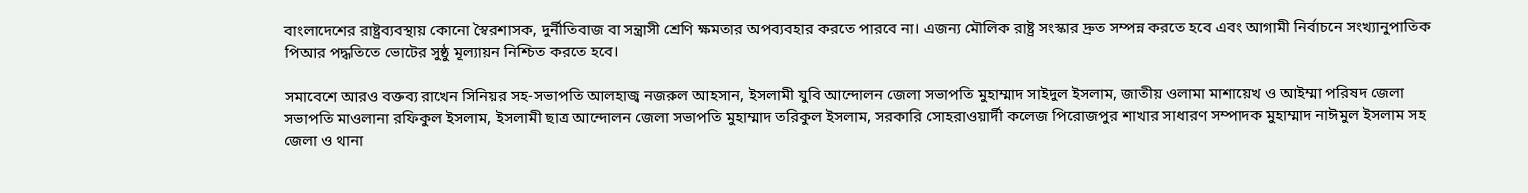বাংলাদেশের রাষ্ট্রব্যবস্থায় কোনো স্বৈরশাসক, দুর্নীতিবাজ বা সন্ত্রাসী শ্রেণি ক্ষমতার অপব্যবহার করতে পারবে না। এজন্য মৌলিক রাষ্ট্র সংস্কার দ্রুত সম্পন্ন করতে হবে এবং আগামী নির্বাচনে সংখ্যানুপাতিক পিআর পদ্ধতিতে ভোটের সুষ্ঠু মূল্যায়ন নিশ্চিত করতে হবে।

সমাবেশে আরও বক্তব্য রাখেন সিনিয়র সহ-সভাপতি আলহাজ্ব নজরুল আহসান, ইসলামী যুবি আন্দোলন জেলা সভাপতি মুহাম্মাদ সাইদুল ইসলাম, জাতীয় ওলামা মাশায়েখ ও আইম্মা পরিষদ জেলা সভাপতি মাওলানা রফিকুল ইসলাম, ইসলামী ছাত্র আন্দোলন জেলা সভাপতি মুহাম্মাদ তরিকুল ইসলাম, সরকারি সোহরাওয়ার্দী কলেজ পিরোজপুর শাখার সাধারণ সম্পাদক মুহাম্মাদ নাঈমুল ইসলাম সহ জেলা ও থানা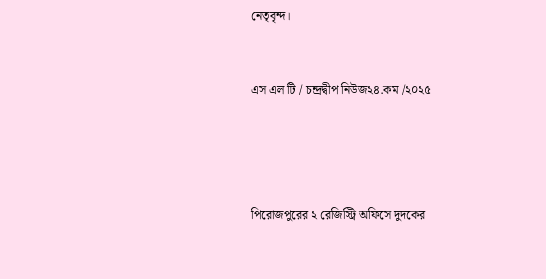নেতৃবৃন্দ।


এস এল টি / চন্দ্রদ্বীপ নিউজ২৪.কম /২০২৫




পিরোজপুরের ২ রেজিস্ট্রি অফিসে দুদকের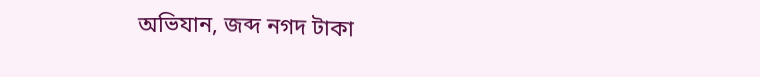অভিযান, জব্দ নগদ টাকা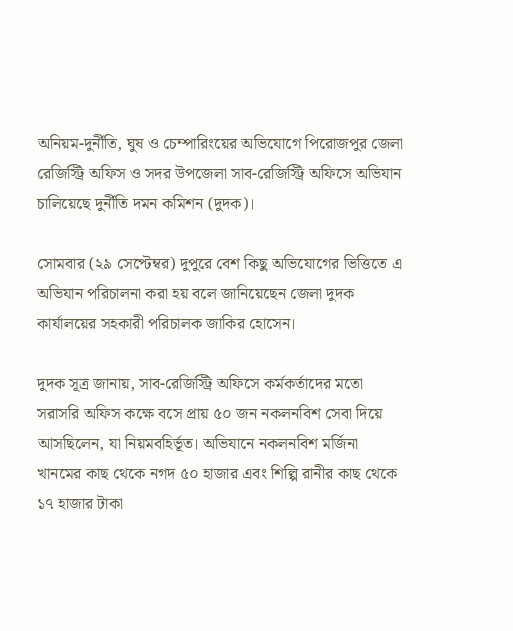অনিয়ম-দুর্নীতি, ঘুষ ও চেম্পারিংয়ের অভিযোগে পিরোজপুর জেলা রেজিস্ট্রি অফিস ও সদর উপজেলা সাব-রেজিস্ট্রি অফিসে অভিযান চালিয়েছে দুর্নীতি দমন কমিশন (দুদক)।

সোমবার (২৯ সেপ্টেম্বর) দুপুরে বেশ কিছু অভিযোগের ভিত্তিতে এ অভিযান পরিচালনা করা হয় বলে জানিয়েছেন জেলা দুদক কার্যালয়ের সহকারী পরিচালক জাকির হোসেন।

দুদক সূত্র জানায়, সাব-রেজিস্ট্রি অফিসে কর্মকর্তাদের মতো সরাসরি অফিস কক্ষে বসে প্রায় ৫০ জন নকলনবিশ সেবা দিয়ে আসছিলেন, যা নিয়মবহির্ভূত। অভিযানে নকলনবিশ মর্জিনা খানমের কাছ থেকে নগদ ৫০ হাজার এবং শিল্পি রানীর কাছ থেকে ১৭ হাজার টাকা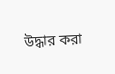উদ্ধার করা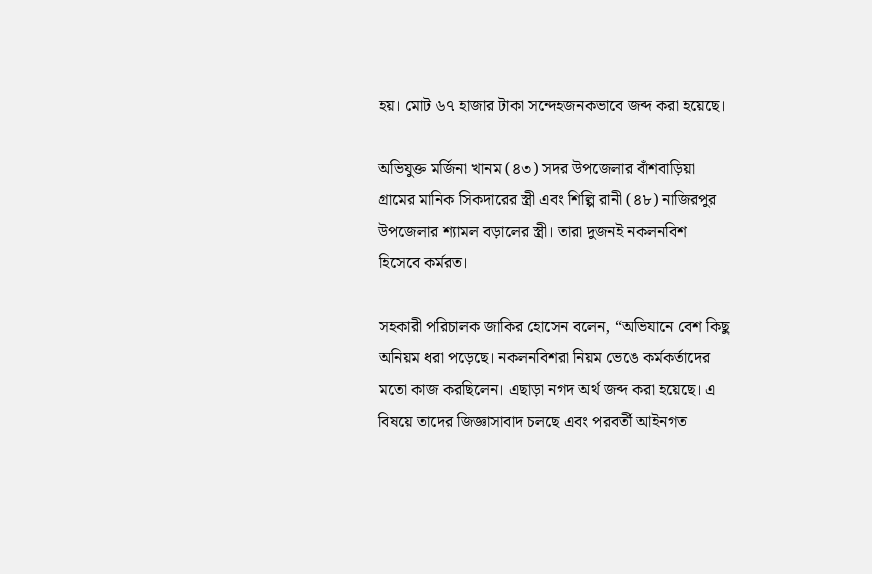হয়। মোট ৬৭ হাজার টাকা সন্দেহজনকভাবে জব্দ করা হয়েছে।

অভিযুক্ত মর্জিনা খানম (৪৩) সদর উপজেলার বাঁশবাড়িয়া গ্রামের মানিক সিকদারের স্ত্রী এবং শিল্পি রানী (৪৮) নাজিরপুর উপজেলার শ্যামল বড়ালের স্ত্রী। তারা দুজনই নকলনবিশ হিসেবে কর্মরত।

সহকারী পরিচালক জাকির হোসেন বলেন, “অভিযানে বেশ কিছু অনিয়ম ধরা পড়েছে। নকলনবিশরা নিয়ম ভেঙে কর্মকর্তাদের মতো কাজ করছিলেন। এছাড়া নগদ অর্থ জব্দ করা হয়েছে। এ বিষয়ে তাদের জিজ্ঞাসাবাদ চলছে এবং পরবর্তী আইনগত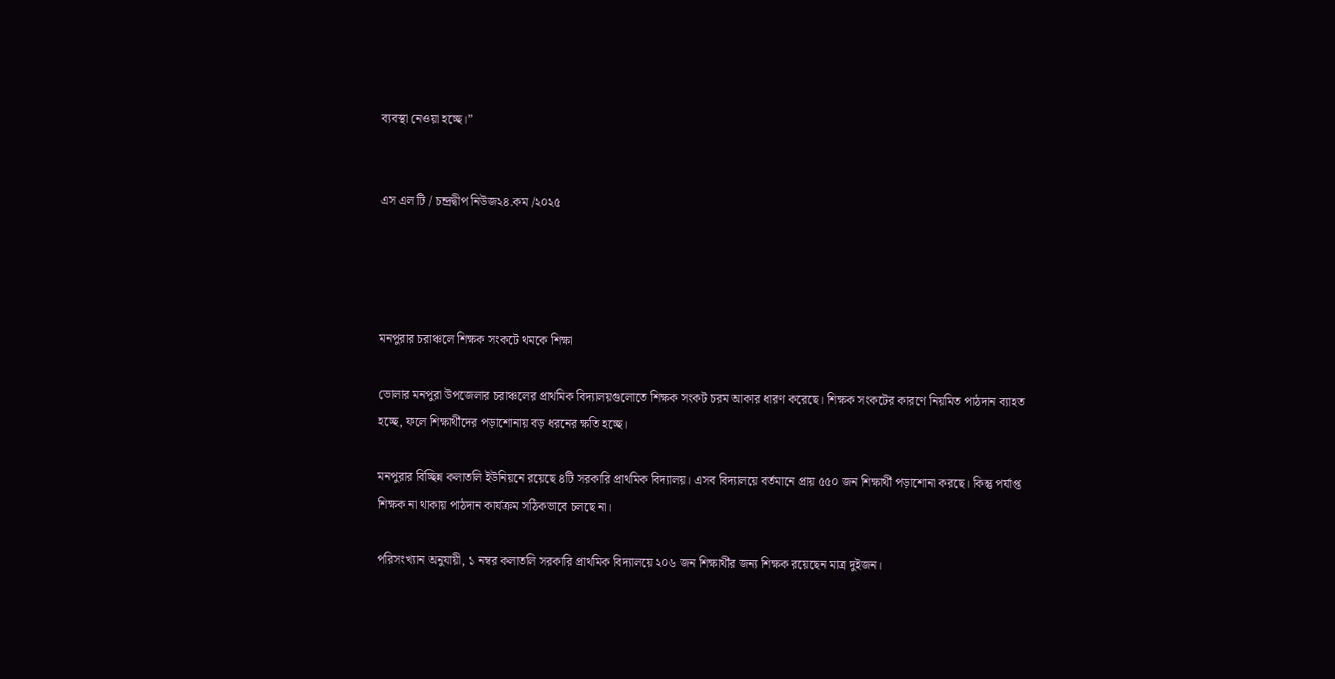ব্যবস্থা নেওয়া হচ্ছে।”


এস এল টি / চন্দ্রদ্বীপ নিউজ২৪.কম /২০২৫




মনপুরার চরাঞ্চলে শিক্ষক সংকটে থমকে শিক্ষা

ভোলার মনপুরা উপজেলার চরাঞ্চলের প্রাথমিক বিদ্যালয়গুলোতে শিক্ষক সংকট চরম আকার ধারণ করেছে। শিক্ষক সংকটের কারণে নিয়মিত পাঠদান ব্যাহত হচ্ছে, ফলে শিক্ষার্থীদের পড়াশোনায় বড় ধরনের ক্ষতি হচ্ছে।

মনপুরার বিচ্ছিন্ন কলাতলি ইউনিয়নে রয়েছে ৪টি সরকারি প্রাথমিক বিদ্যালয়। এসব বিদ্যালয়ে বর্তমানে প্রায় ৫৫০ জন শিক্ষার্থী পড়াশোনা করছে। কিন্তু পর্যাপ্ত শিক্ষক না থাকায় পাঠদান কার্যক্রম সঠিকভাবে চলছে না।

পরিসংখ্যান অনুযায়ী, ১ নম্বর কলাতলি সরকারি প্রাথমিক বিদ্যালয়ে ২০৬ জন শিক্ষার্থীর জন্য শিক্ষক রয়েছেন মাত্র দুইজন।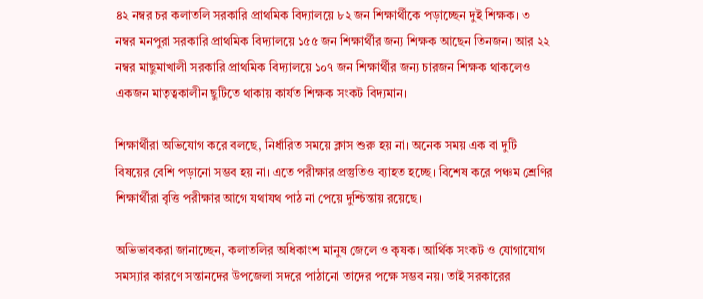৪২ নম্বর চর কলাতলি সরকারি প্রাথমিক বিদ্যালয়ে ৮২ জন শিক্ষার্থীকে পড়াচ্ছেন দুই শিক্ষক। ৩ নম্বর মনপুরা সরকারি প্রাথমিক বিদ্যালয়ে ১৫৫ জন শিক্ষার্থীর জন্য শিক্ষক আছেন তিনজন। আর ২২ নম্বর মাছুমাখালী সরকারি প্রাথমিক বিদ্যালয়ে ১০৭ জন শিক্ষার্থীর জন্য চারজন শিক্ষক থাকলেও একজন মাতৃত্বকালীন ছুটিতে থাকায় কার্যত শিক্ষক সংকট বিদ্যমান।

শিক্ষার্থীরা অভিযোগ করে বলছে, নির্ধারিত সময়ে ক্লাস শুরু হয় না। অনেক সময় এক বা দুটি বিষয়ের বেশি পড়ানো সম্ভব হয় না। এতে পরীক্ষার প্রস্তুতিও ব্যাহত হচ্ছে। বিশেষ করে পঞ্চম শ্রেণির শিক্ষার্থীরা বৃত্তি পরীক্ষার আগে যথাযথ পাঠ না পেয়ে দুশ্চিন্তায় রয়েছে।

অভিভাবকরা জানাচ্ছেন, কলাতলির অধিকাংশ মানুষ জেলে ও কৃষক। আর্থিক সংকট ও যোগাযোগ সমস্যার কারণে সন্তানদের উপজেলা সদরে পাঠানো তাদের পক্ষে সম্ভব নয়। তাই সরকারের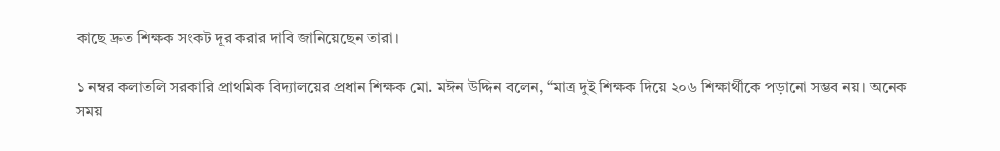কাছে দ্রুত শিক্ষক সংকট দূর করার দাবি জানিয়েছেন তারা।

১ নম্বর কলাতলি সরকারি প্রাথমিক বিদ্যালয়ের প্রধান শিক্ষক মো. মঈন উদ্দিন বলেন, “মাত্র দুই শিক্ষক দিয়ে ২০৬ শিক্ষার্থীকে পড়ানো সম্ভব নয়। অনেক সময়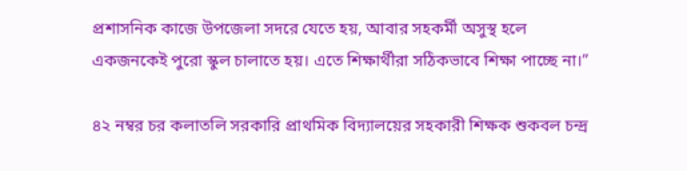প্রশাসনিক কাজে উপজেলা সদরে যেতে হয়, আবার সহকর্মী অসুস্থ হলে একজনকেই পুরো স্কুল চালাতে হয়। এতে শিক্ষার্থীরা সঠিকভাবে শিক্ষা পাচ্ছে না।”

৪২ নম্বর চর কলাতলি সরকারি প্রাথমিক বিদ্যালয়ের সহকারী শিক্ষক শুকবল চন্দ্র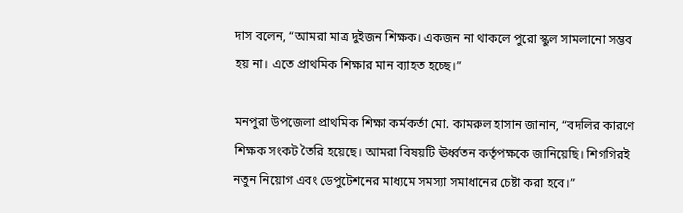দাস বলেন, “আমরা মাত্র দুইজন শিক্ষক। একজন না থাকলে পুরো স্কুল সামলানো সম্ভব হয় না। এতে প্রাথমিক শিক্ষার মান ব্যাহত হচ্ছে।”

মনপুরা উপজেলা প্রাথমিক শিক্ষা কর্মকর্তা মো. কামরুল হাসান জানান, “বদলির কারণে শিক্ষক সংকট তৈরি হয়েছে। আমরা বিষয়টি ঊর্ধ্বতন কর্তৃপক্ষকে জানিয়েছি। শিগগিরই নতুন নিয়োগ এবং ডেপুটেশনের মাধ্যমে সমস্যা সমাধানের চেষ্টা করা হবে।”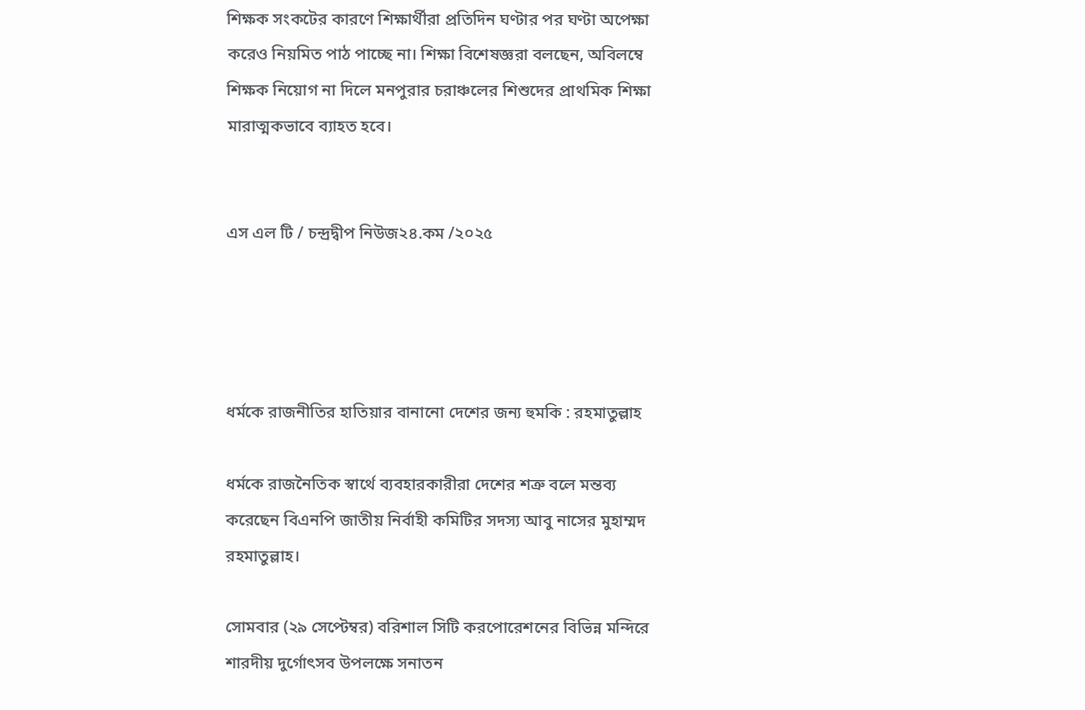শিক্ষক সংকটের কারণে শিক্ষার্থীরা প্রতিদিন ঘণ্টার পর ঘণ্টা অপেক্ষা করেও নিয়মিত পাঠ পাচ্ছে না। শিক্ষা বিশেষজ্ঞরা বলছেন, অবিলম্বে শিক্ষক নিয়োগ না দিলে মনপুরার চরাঞ্চলের শিশুদের প্রাথমিক শিক্ষা মারাত্মকভাবে ব্যাহত হবে।


এস এল টি / চন্দ্রদ্বীপ নিউজ২৪.কম /২০২৫




ধর্মকে রাজনীতির হাতিয়ার বানানো দেশের জন্য হুমকি : রহমাতুল্লাহ

ধর্মকে রাজনৈতিক স্বার্থে ব্যবহারকারীরা দেশের শত্রু বলে মন্তব্য করেছেন বিএনপি জাতীয় নির্বাহী কমিটির সদস্য আবু নাসের মুহাম্মদ রহমাতুল্লাহ।

সোমবার (২৯ সেপ্টেম্বর) বরিশাল সিটি করপোরেশনের বিভিন্ন মন্দিরে শারদীয় দুর্গোৎসব উপলক্ষে সনাতন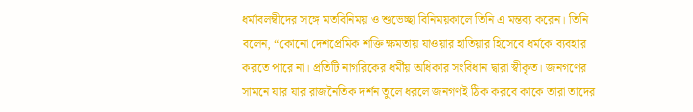ধর্মাবলম্বীদের সঙ্গে মতবিনিময় ও শুভেচ্ছা বিনিময়কালে তিনি এ মন্তব্য করেন। তিনি বলেন, “কোনো দেশপ্রেমিক শক্তি ক্ষমতায় যাওয়ার হাতিয়ার হিসেবে ধর্মকে ব্যবহার করতে পারে না। প্রতিটি নাগরিকের ধর্মীয় অধিকার সংবিধান দ্বারা স্বীকৃত। জনগণের সামনে যার যার রাজনৈতিক দর্শন তুলে ধরলে জনগণই ঠিক করবে কাকে তারা তাদের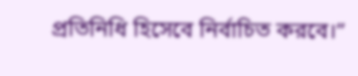প্রতিনিধি হিসেবে নির্বাচিত করবে।”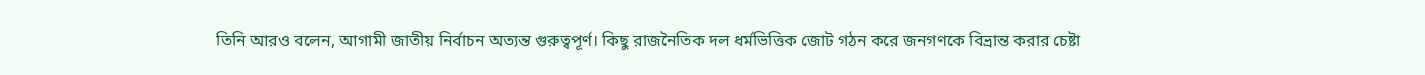তিনি আরও বলেন, আগামী জাতীয় নির্বাচন অত্যন্ত গুরুত্বপূর্ণ। কিছু রাজনৈতিক দল ধর্মভিত্তিক জোট গঠন করে জনগণকে বিভ্রান্ত করার চেষ্টা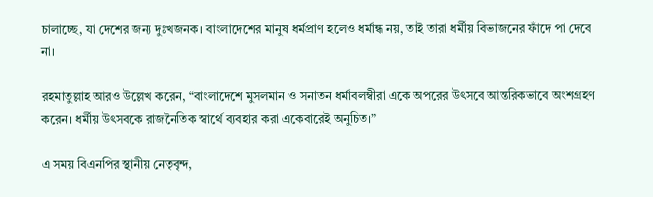চালাচ্ছে, যা দেশের জন্য দুঃখজনক। বাংলাদেশের মানুষ ধর্মপ্রাণ হলেও ধর্মান্ধ নয়, তাই তারা ধর্মীয় বিভাজনের ফাঁদে পা দেবে না।

রহমাতুল্লাহ আরও উল্লেখ করেন, “বাংলাদেশে মুসলমান ও সনাতন ধর্মাবলম্বীরা একে অপরের উৎসবে আন্তরিকভাবে অংশগ্রহণ করেন। ধর্মীয় উৎসবকে রাজনৈতিক স্বার্থে ব্যবহার করা একেবারেই অনুচিত।”

এ সময় বিএনপির স্থানীয় নেতৃবৃন্দ,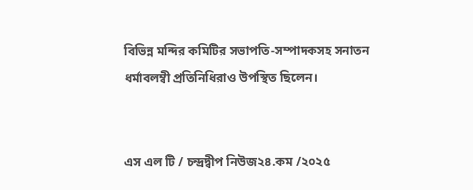বিভিন্ন মন্দির কমিটির সভাপতি-সম্পাদকসহ সনাতন ধর্মাবলম্বী প্রতিনিধিরাও উপস্থিত ছিলেন।


এস এল টি / চন্দ্রদ্বীপ নিউজ২৪.কম /২০২৫